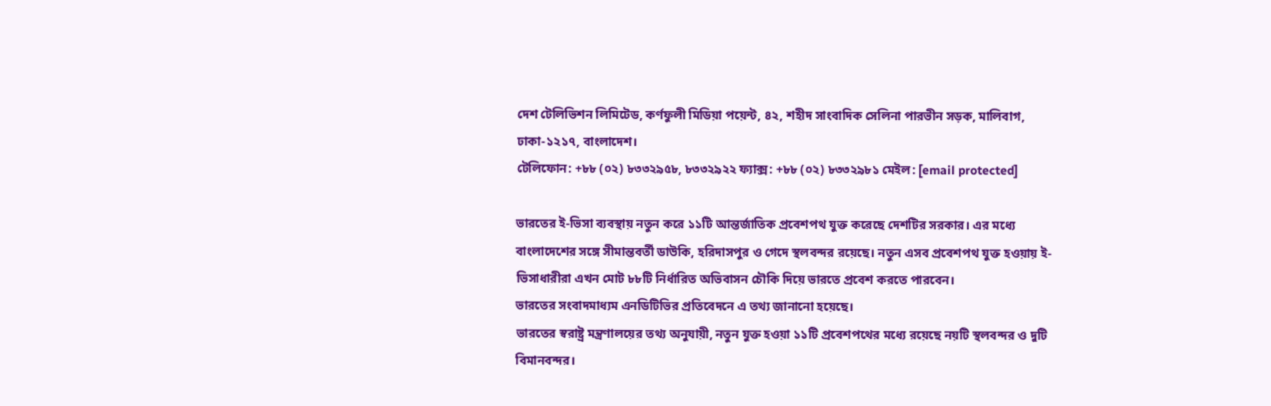দেশ টেলিভিশন লিমিটেড, কর্ণফুলী মিডিয়া পয়েন্ট, ৪২, শহীদ সাংবাদিক সেলিনা পারভীন সড়ক, মালিবাগ, ঢাকা-১২১৭, বাংলাদেশ।
টেলিফোন: +৮৮ (০২) ৮৩৩২৯৫৮, ৮৩৩২৯২২ ফ্যাক্স: +৮৮ (০২) ৮৩৩২৯৮১ মেইল: [email protected]

ভারতের ই-ভিসা ব্যবস্থায় নতুন করে ১১টি আন্তর্জাতিক প্রবেশপথ যুক্ত করেছে দেশটির সরকার। এর মধ্যে বাংলাদেশের সঙ্গে সীমান্তবর্তী ডাউকি, হরিদাসপুর ও গেদে স্থলবন্দর রয়েছে। নতুন এসব প্রবেশপথ যুক্ত হওয়ায় ই-ভিসাধারীরা এখন মোট ৮৮টি নির্ধারিত অভিবাসন চৌকি দিয়ে ভারতে প্রবেশ করতে পারবেন।
ভারতের সংবাদমাধ্যম এনডিটিভির প্রতিবেদনে এ তথ্য জানানো হয়েছে।
ভারতের স্বরাষ্ট্র মন্ত্রণালয়ের তথ্য অনুযায়ী, নতুন যুক্ত হওয়া ১১টি প্রবেশপথের মধ্যে রয়েছে নয়টি স্থলবন্দর ও দুটি বিমানবন্দর।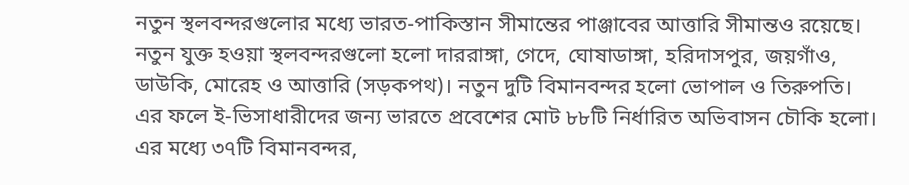নতুন স্থলবন্দরগুলোর মধ্যে ভারত-পাকিস্তান সীমান্তের পাঞ্জাবের আত্তারি সীমান্তও রয়েছে।
নতুন যুক্ত হওয়া স্থলবন্দরগুলো হলো দাররাঙ্গা, গেদে, ঘোষাডাঙ্গা, হরিদাসপুর, জয়গাঁও, ডাউকি, মোরেহ ও আত্তারি (সড়কপথ)। নতুন দুটি বিমানবন্দর হলো ভোপাল ও তিরুপতি।
এর ফলে ই-ভিসাধারীদের জন্য ভারতে প্রবেশের মোট ৮৮টি নির্ধারিত অভিবাসন চৌকি হলো। এর মধ্যে ৩৭টি বিমানবন্দর,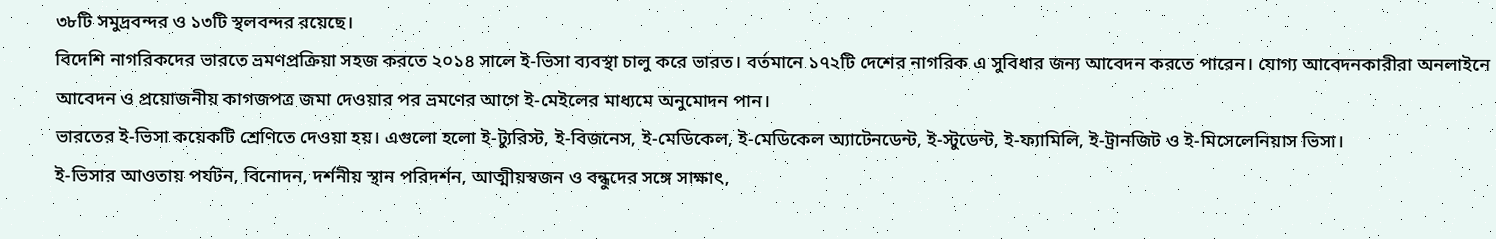৩৮টি সমুদ্রবন্দর ও ১৩টি স্থলবন্দর রয়েছে।
বিদেশি নাগরিকদের ভারতে ভ্রমণপ্রক্রিয়া সহজ করতে ২০১৪ সালে ই-ভিসা ব্যবস্থা চালু করে ভারত। বর্তমানে ১৭২টি দেশের নাগরিক এ সুবিধার জন্য আবেদন করতে পারেন। যোগ্য আবেদনকারীরা অনলাইনে আবেদন ও প্রয়োজনীয় কাগজপত্র জমা দেওয়ার পর ভ্রমণের আগে ই-মেইলের মাধ্যমে অনুমোদন পান।
ভারতের ই-ভিসা কয়েকটি শ্রেণিতে দেওয়া হয়। এগুলো হলো ই-ট্যুরিস্ট, ই-বিজনেস, ই-মেডিকেল, ই-মেডিকেল অ্যাটেনডেন্ট, ই-স্টুডেন্ট, ই-ফ্যামিলি, ই-ট্রানজিট ও ই-মিসেলেনিয়াস ভিসা।
ই-ভিসার আওতায় পর্যটন, বিনোদন, দর্শনীয় স্থান পরিদর্শন, আত্মীয়স্বজন ও বন্ধুদের সঙ্গে সাক্ষাৎ,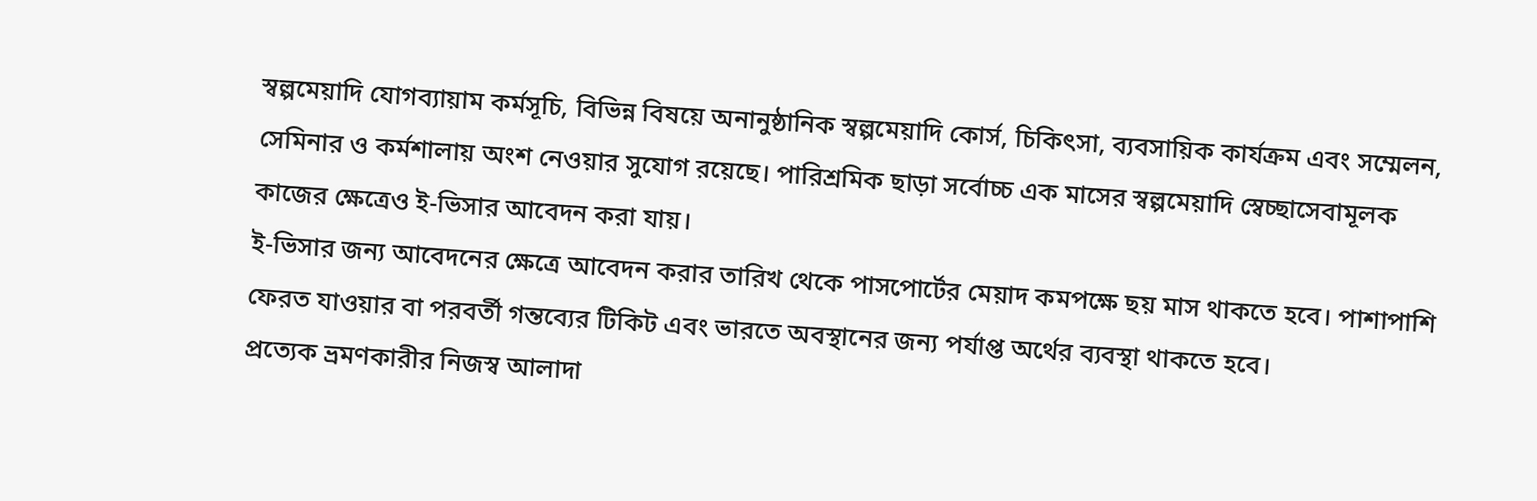স্বল্পমেয়াদি যোগব্যায়াম কর্মসূচি, বিভিন্ন বিষয়ে অনানুষ্ঠানিক স্বল্পমেয়াদি কোর্স, চিকিৎসা, ব্যবসায়িক কার্যক্রম এবং সম্মেলন, সেমিনার ও কর্মশালায় অংশ নেওয়ার সুযোগ রয়েছে। পারিশ্রমিক ছাড়া সর্বোচ্চ এক মাসের স্বল্পমেয়াদি স্বেচ্ছাসেবামূলক কাজের ক্ষেত্রেও ই-ভিসার আবেদন করা যায়।
ই-ভিসার জন্য আবেদনের ক্ষেত্রে আবেদন করার তারিখ থেকে পাসপোর্টের মেয়াদ কমপক্ষে ছয় মাস থাকতে হবে। পাশাপাশি ফেরত যাওয়ার বা পরবর্তী গন্তব্যের টিকিট এবং ভারতে অবস্থানের জন্য পর্যাপ্ত অর্থের ব্যবস্থা থাকতে হবে।
প্রত্যেক ভ্রমণকারীর নিজস্ব আলাদা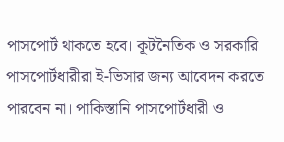পাসপোর্ট থাকতে হবে। কূটনৈতিক ও সরকারি পাসপোর্টধারীরা ই-ভিসার জন্য আবেদন করতে পারবেন না। পাকিস্তানি পাসপোর্টধারী ও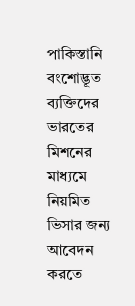পাকিস্তানি বংশোদ্ভূত ব্যক্তিদের ভারতের মিশনের মাধ্যমে নিয়মিত ভিসার জন্য আবেদন করতে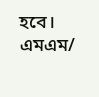হবে।
এমএম/